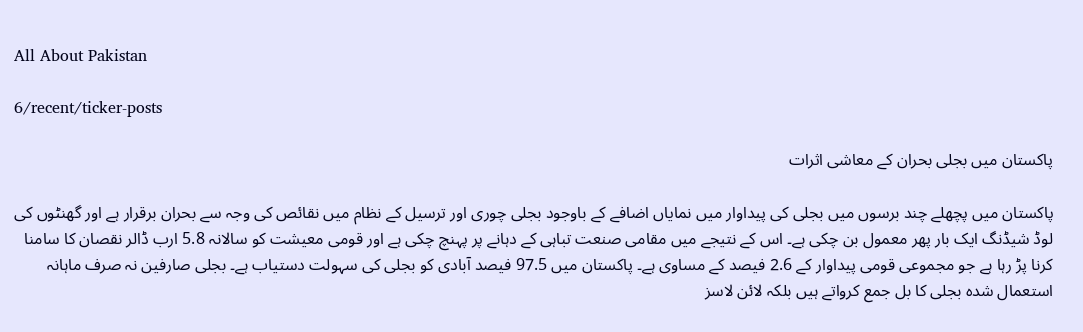All About Pakistan

6/recent/ticker-posts

پاکستان میں بجلی بحران کے معاشی اثرات

پاکستان میں پچھلے چند برسوں میں بجلی کی پیداوار میں نمایاں اضافے کے باوجود بجلی چوری اور ترسیل کے نظام میں نقائص کی وجہ سے بحران برقرار ہے اور گھنٹوں کی لوڈ شیڈنگ ایک بار پھر معمول بن چکی ہے۔ اس کے نتیجے میں مقامی صنعت تباہی کے دہانے پر پہنچ چکی ہے اور قومی معیشت کو سالانہ 5.8 ارب ڈالر نقصان کا سامنا کرنا پڑ رہا ہے جو مجموعی قومی پیداوار کے 2.6 فیصد کے مساوی ہے۔ پاکستان میں 97.5 فیصد آبادی کو بجلی کی سہولت دستیاب ہے۔ بجلی صارفین نہ صرف ماہانہ استعمال شدہ بجلی کا بل جمع کرواتے ہیں بلکہ لائن لاسز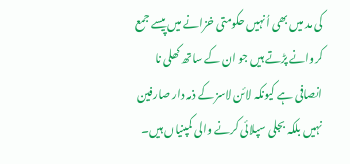کی مد میں بھی اُنہیں حکومتی خزانے میں پیسے جمع کروانے پڑتے ہیں جو ان کے ساتھ کھلی نا انصافی ہے کیونکہ لائن لاسز کے ذمہ دار صارفین نہیں بلکہ بجلی سپلائی کرنے والی کمپنیاں ہیں۔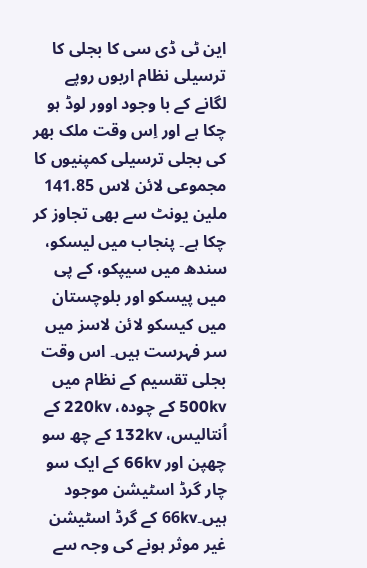این ٹی ڈی سی کا بجلی کا ترسیلی نظام اربوں روپے لگانے کے با وجود اوور لوڈ ہو چکا ہے اور اِس وقت ملک بھر کی بجلی ترسیلی کمپنیوں کا مجموعی لائن لاس 141.85 ملین یونٹ سے بھی تجاوز کر چکا ہے۔ پنجاب میں لیسکو، سندھ میں سیپکو، کے پی میں پیسکو اور بلوچستان میں کیسکو لائن لاسز میں سر فہرست ہیں۔ اس وقت بجلی تقسیم کے نظام میں 500kv کے چودہ، 220kv کے اُنتالیس، 132kv کے چھ سو چھپن اور 66kv کے ایک سو چار گرڈ اسٹیشن موجود ہیں۔66kv کے گرڈ اسٹیشن غیر موثر ہونے کی وجہ سے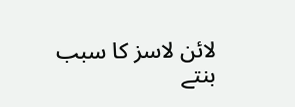لائن لاسز کا سبب بنتے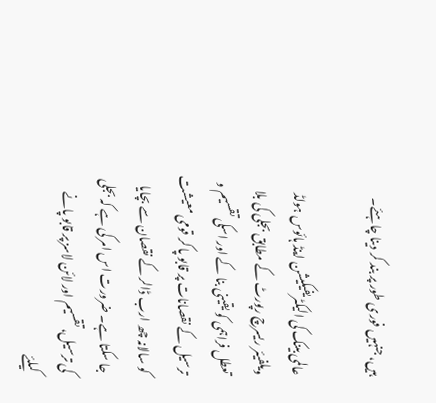ہیں، جنہیں فوری طور پر بند کر دینا چاہئے۔

عالمی بینک کی الیکٹریفیکیشن اینڈ ہائوس ہولڈ ویلفیئر ریسرچ رپورٹ کے مطابق بجلی کی بلا تعطل فراہمی کو یقینی بنا کے اور اسکی تقسیم و ترسیل کے نقصانات پر قابو پا کر قومی معیشت کو سالانہ چھ ارب ڈالر کے نقصان سے بچایا جا سکتا ہے۔ ضرورت اس امر کی ہے کہ بجلی کی ترسیل، تقسیم اور لائن لاسز پر قابو پانے کیلئے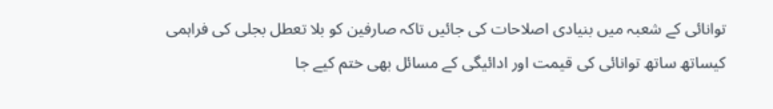توانائی کے شعبہ میں بنیادی اصلاحات کی جائیں تاکہ صارفین کو بلا تعطل بجلی کی فراہمی کیساتھ ساتھ توانائی کی قیمت اور ادائیگی کے مسائل بھی ختم کیے جا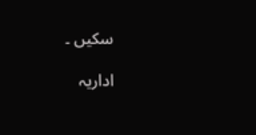سکیں ۔

اداریہ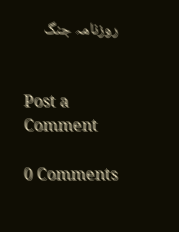روزنامہ جنگ


Post a Comment

0 Comments